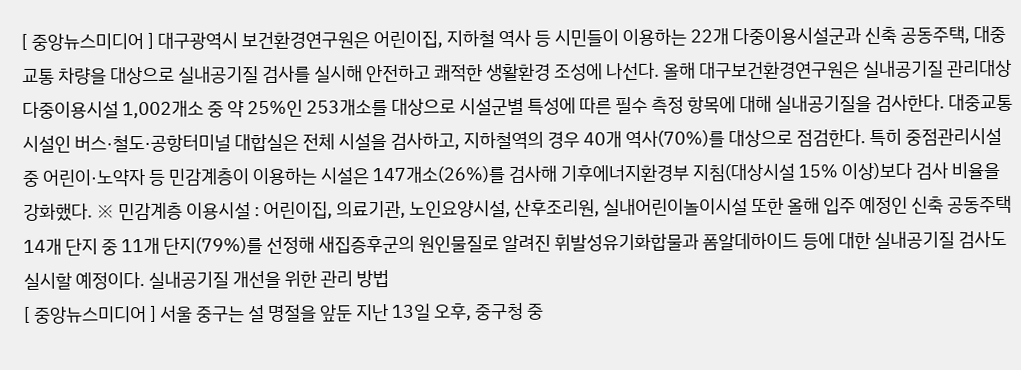[ 중앙뉴스미디어 ] 대구광역시 보건환경연구원은 어린이집, 지하철 역사 등 시민들이 이용하는 22개 다중이용시설군과 신축 공동주택, 대중교통 차량을 대상으로 실내공기질 검사를 실시해 안전하고 쾌적한 생활환경 조성에 나선다. 올해 대구보건환경연구원은 실내공기질 관리대상 다중이용시설 1,002개소 중 약 25%인 253개소를 대상으로 시설군별 특성에 따른 필수 측정 항목에 대해 실내공기질을 검사한다. 대중교통시설인 버스·철도·공항터미널 대합실은 전체 시설을 검사하고, 지하철역의 경우 40개 역사(70%)를 대상으로 점검한다. 특히 중점관리시설 중 어린이·노약자 등 민감계층이 이용하는 시설은 147개소(26%)를 검사해 기후에너지환경부 지침(대상시설 15% 이상)보다 검사 비율을 강화했다. ※ 민감계층 이용시설 : 어린이집, 의료기관, 노인요양시설, 산후조리원, 실내어린이놀이시설 또한 올해 입주 예정인 신축 공동주택 14개 단지 중 11개 단지(79%)를 선정해 새집증후군의 원인물질로 알려진 휘발성유기화합물과 폼알데하이드 등에 대한 실내공기질 검사도 실시할 예정이다. 실내공기질 개선을 위한 관리 방법
[ 중앙뉴스미디어 ] 서울 중구는 설 명절을 앞둔 지난 13일 오후, 중구청 중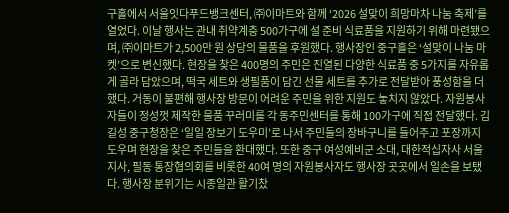구홀에서 서울잇다푸드뱅크센터, ㈜이마트와 함께 ‘2026 설맞이 희망마차 나눔 축제’를 열었다. 이날 행사는 관내 취약계층 500가구에 설 준비 식료품을 지원하기 위해 마련됐으며, ㈜이마트가 2,500만 원 상당의 물품을 후원했다. 행사장인 중구홀은 ‘설맞이 나눔 마켓’으로 변신했다. 현장을 찾은 400명의 주민은 진열된 다양한 식료품 중 5가지를 자유롭게 골라 담았으며, 떡국 세트와 생필품이 담긴 선물 세트를 추가로 전달받아 풍성함을 더했다. 거동이 불편해 행사장 방문이 어려운 주민을 위한 지원도 놓치지 않았다. 자원봉사자들이 정성껏 제작한 물품 꾸러미를 각 동주민센터를 통해 100가구에 직접 전달했다. 김길성 중구청장은 ‘일일 장보기 도우미’로 나서 주민들의 장바구니를 들어주고 포장까지 도우며 현장을 찾은 주민들을 환대했다. 또한 중구 여성예비군 소대, 대한적십자사 서울지사, 필동 통장협의회를 비롯한 40여 명의 자원봉사자도 행사장 곳곳에서 일손을 보탰다. 행사장 분위기는 시종일관 활기찼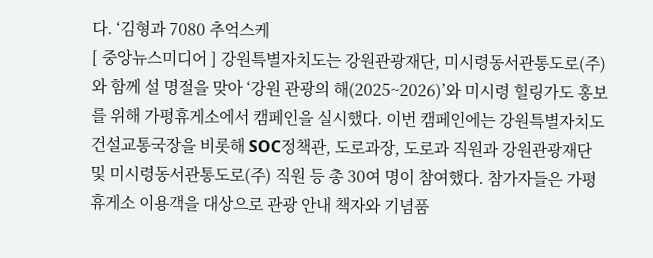다. ‘김형과 7080 추억스케
[ 중앙뉴스미디어 ] 강원특별자치도는 강원관광재단, 미시령동서관통도로(주)와 함께 설 명절을 맞아 ‘강원 관광의 해(2025~2026)’와 미시령 힐링가도 홍보를 위해 가평휴게소에서 캠페인을 실시했다. 이번 캠페인에는 강원특별자치도 건설교통국장을 비롯해 SOC정책관, 도로과장, 도로과 직원과 강원관광재단 및 미시령동서관통도로(주) 직원 등 총 30여 명이 참여했다. 참가자들은 가평휴게소 이용객을 대상으로 관광 안내 책자와 기념품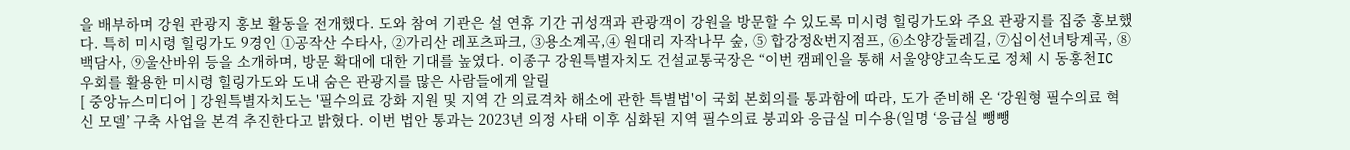을 배부하며 강원 관광지 홍보 활동을 전개했다. 도와 참여 기관은 설 연휴 기간 귀성객과 관광객이 강원을 방문할 수 있도록 미시령 힐링가도와 주요 관광지를 집중 홍보했다. 특히 미시령 힐링가도 9경인 ①공작산 수타사, ②가리산 레포츠파크, ③용소계곡,④ 원대리 자작나무 숲, ⑤ 합강정&번지점프, ⑥소양강둘레길, ⑦십이선녀탕계곡, ⑧백담사, ⑨울산바위 등을 소개하며, 방문 확대에 대한 기대를 높였다. 이종구 강원특별자치도 건설교통국장은 “이번 캠페인을 통해 서울양양고속도로 정체 시 동홍천IC 우회를 활용한 미시령 힐링가도와 도내 숨은 관광지를 많은 사람들에게 알릴
[ 중앙뉴스미디어 ] 강원특별자치도는 '필수의료 강화 지원 및 지역 간 의료격차 해소에 관한 특별법'이 국회 본회의를 통과함에 따라, 도가 준비해 온 ‘강원형 필수의료 혁신 모델’ 구축 사업을 본격 추진한다고 밝혔다. 이번 법안 통과는 2023년 의정 사태 이후 심화된 지역 필수의료 붕괴와 응급실 미수용(일명 ‘응급실 뺑뺑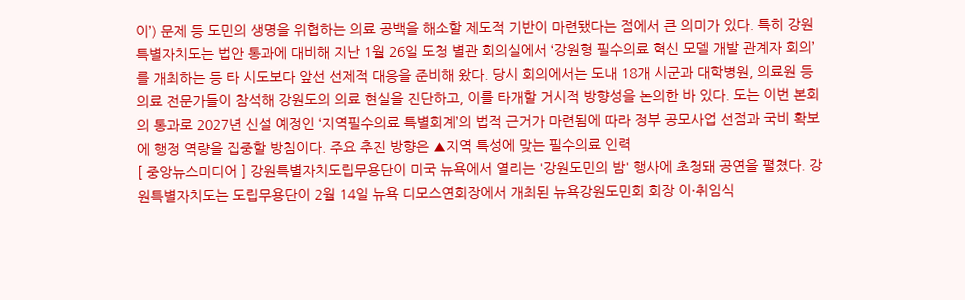이’) 문제 등 도민의 생명을 위협하는 의료 공백을 해소할 제도적 기반이 마련됐다는 점에서 큰 의미가 있다. 특히 강원특별자치도는 법안 통과에 대비해 지난 1월 26일 도청 별관 회의실에서 ‘강원형 필수의료 혁신 모델 개발 관계자 회의’를 개최하는 등 타 시도보다 앞선 선제적 대응을 준비해 왔다. 당시 회의에서는 도내 18개 시군과 대학병원, 의료원 등 의료 전문가들이 참석해 강원도의 의료 현실을 진단하고, 이를 타개할 거시적 방향성을 논의한 바 있다. 도는 이번 본회의 통과로 2027년 신설 예정인 ‘지역필수의료 특별회계’의 법적 근거가 마련됨에 따라 정부 공모사업 선점과 국비 확보에 행정 역량을 집중할 방침이다. 주요 추진 방향은 ▲지역 특성에 맞는 필수의료 인력
[ 중앙뉴스미디어 ] 강원특별자치도립무용단이 미국 뉴욕에서 열리는 '강원도민의 밤' 행사에 초청돼 공연을 펼쳤다. 강원특별자치도는 도립무용단이 2월 14일 뉴욕 디모스연회장에서 개최된 뉴욕강원도민회 회장 이·취임식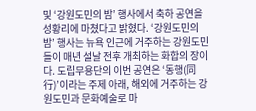및 ‘강원도민의 밤’ 행사에서 축하 공연을 성황리에 마쳤다고 밝혔다. ‘강원도민의 밤’ 행사는 뉴욕 인근에 거주하는 강원도민들이 매년 설날 전후 개최하는 화합의 장이다. 도립무용단의 이번 공연은 ‘동행(同行)’이라는 주제 아래, 해외에 거주하는 강원도민과 문화예술로 마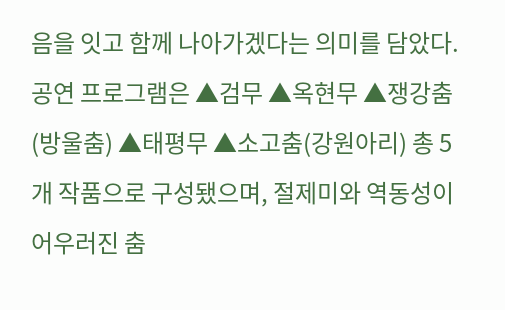음을 잇고 함께 나아가겠다는 의미를 담았다. 공연 프로그램은 ▲검무 ▲옥현무 ▲쟁강춤(방울춤) ▲태평무 ▲소고춤(강원아리) 총 5개 작품으로 구성됐으며, 절제미와 역동성이 어우러진 춤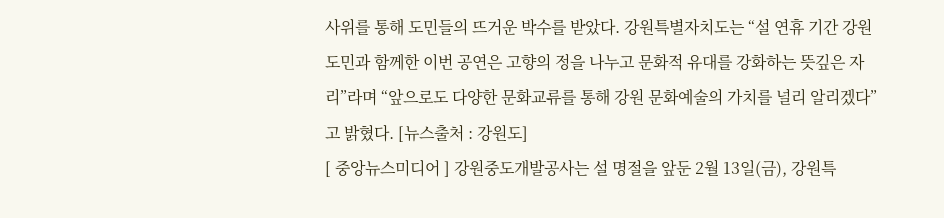사위를 통해 도민들의 뜨거운 박수를 받았다. 강원특별자치도는 “설 연휴 기간 강원도민과 함께한 이번 공연은 고향의 정을 나누고 문화적 유대를 강화하는 뜻깊은 자리”라며 “앞으로도 다양한 문화교류를 통해 강원 문화예술의 가치를 널리 알리겠다”고 밝혔다. [뉴스출처 : 강원도]
[ 중앙뉴스미디어 ] 강원중도개발공사는 설 명절을 앞둔 2월 13일(금), 강원특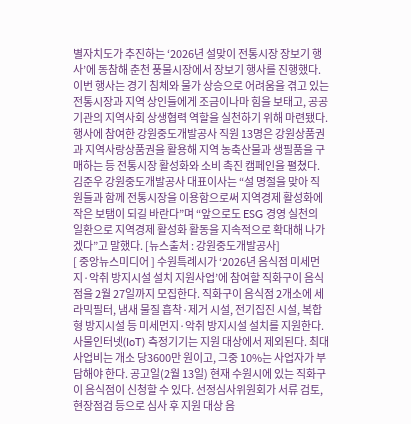별자치도가 추진하는 ‘2026년 설맞이 전통시장 장보기 행사’에 동참해 춘천 풍물시장에서 장보기 행사를 진행했다. 이번 행사는 경기 침체와 물가 상승으로 어려움을 겪고 있는 전통시장과 지역 상인들에게 조금이나마 힘을 보태고, 공공기관의 지역사회 상생협력 역할을 실천하기 위해 마련됐다. 행사에 참여한 강원중도개발공사 직원 13명은 강원상품권과 지역사랑상품권을 활용해 지역 농축산물과 생필품을 구매하는 등 전통시장 활성화와 소비 촉진 캠페인을 펼쳤다. 김준우 강원중도개발공사 대표이사는 “설 명절을 맞아 직원들과 함께 전통시장을 이용함으로써 지역경제 활성화에 작은 보탬이 되길 바란다”며 “앞으로도 ESG 경영 실천의 일환으로 지역경제 활성화 활동을 지속적으로 확대해 나가겠다”고 말했다. [뉴스출처 : 강원중도개발공사]
[ 중앙뉴스미디어 ] 수원특례시가 ‘2026년 음식점 미세먼지·악취 방지시설 설치 지원사업’에 참여할 직화구이 음식점을 2월 27일까지 모집한다. 직화구이 음식점 2개소에 세라믹필터, 냄새 물질 흡착·제거 시설, 전기집진 시설, 복합형 방지시설 등 미세먼지·악취 방지시설 설치를 지원한다. 사물인터넷(IoT) 측정기기는 지원 대상에서 제외된다. 최대 사업비는 개소 당3600만 원이고, 그중 10%는 사업자가 부담해야 한다. 공고일(2월 13일) 현재 수원시에 있는 직화구이 음식점이 신청할 수 있다. 선정심사위원회가 서류 검토, 현장점검 등으로 심사 후 지원 대상 음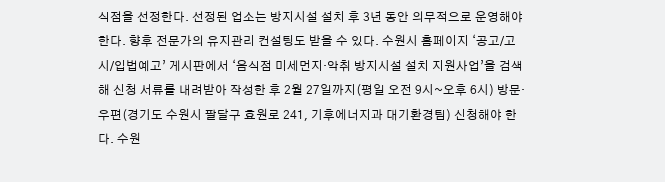식점을 선정한다. 선정된 업소는 방지시설 설치 후 3년 동안 의무적으로 운영해야 한다. 향후 전문가의 유지관리 컨설팅도 받을 수 있다. 수원시 홈페이지 ‘공고/고시/입법예고’ 게시판에서 ‘음식점 미세먼지·악취 방지시설 설치 지원사업’을 검색해 신청 서류를 내려받아 작성한 후 2월 27일까지(평일 오전 9시~오후 6시) 방문·우편(경기도 수원시 팔달구 효원로 241, 기후에너지과 대기환경팀) 신청해야 한다. 수원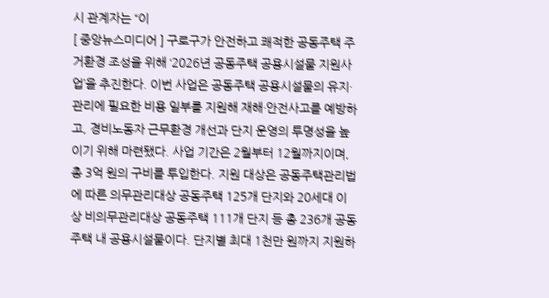시 관계자는 “이
[ 중앙뉴스미디어 ] 구로구가 안전하고 쾌적한 공동주택 주거환경 조성을 위해 ‘2026년 공동주택 공용시설물 지원사업’을 추진한다. 이번 사업은 공동주택 공용시설물의 유지·관리에 필요한 비용 일부를 지원해 재해·안전사고를 예방하고, 경비노동자 근무환경 개선과 단지 운영의 투명성을 높이기 위해 마련됐다. 사업 기간은 2월부터 12월까지이며, 총 3억 원의 구비를 투입한다. 지원 대상은 공동주택관리법에 따른 의무관리대상 공동주택 125개 단지와 20세대 이상 비의무관리대상 공동주택 111개 단지 등 총 236개 공동주택 내 공용시설물이다. 단지별 최대 1천만 원까지 지원하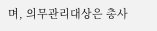며, 의무관리대상은 총사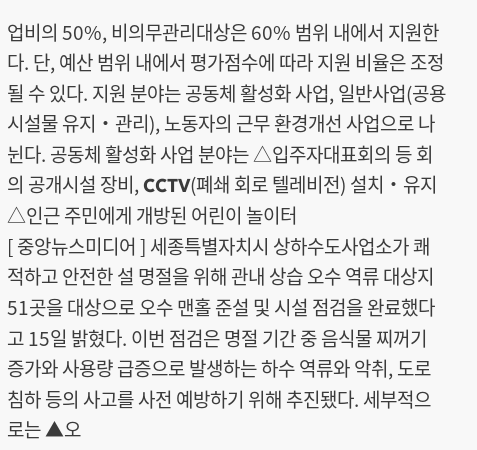업비의 50%, 비의무관리대상은 60% 범위 내에서 지원한다. 단, 예산 범위 내에서 평가점수에 따라 지원 비율은 조정될 수 있다. 지원 분야는 공동체 활성화 사업, 일반사업(공용시설물 유지‧관리), 노동자의 근무 환경개선 사업으로 나뉜다. 공동체 활성화 사업 분야는 △입주자대표회의 등 회의 공개시설 장비, CCTV(폐쇄 회로 텔레비전) 설치‧유지 △인근 주민에게 개방된 어린이 놀이터
[ 중앙뉴스미디어 ] 세종특별자치시 상하수도사업소가 쾌적하고 안전한 설 명절을 위해 관내 상습 오수 역류 대상지 51곳을 대상으로 오수 맨홀 준설 및 시설 점검을 완료했다고 15일 밝혔다. 이번 점검은 명절 기간 중 음식물 찌꺼기 증가와 사용량 급증으로 발생하는 하수 역류와 악취, 도로 침하 등의 사고를 사전 예방하기 위해 추진됐다. 세부적으로는 ▲오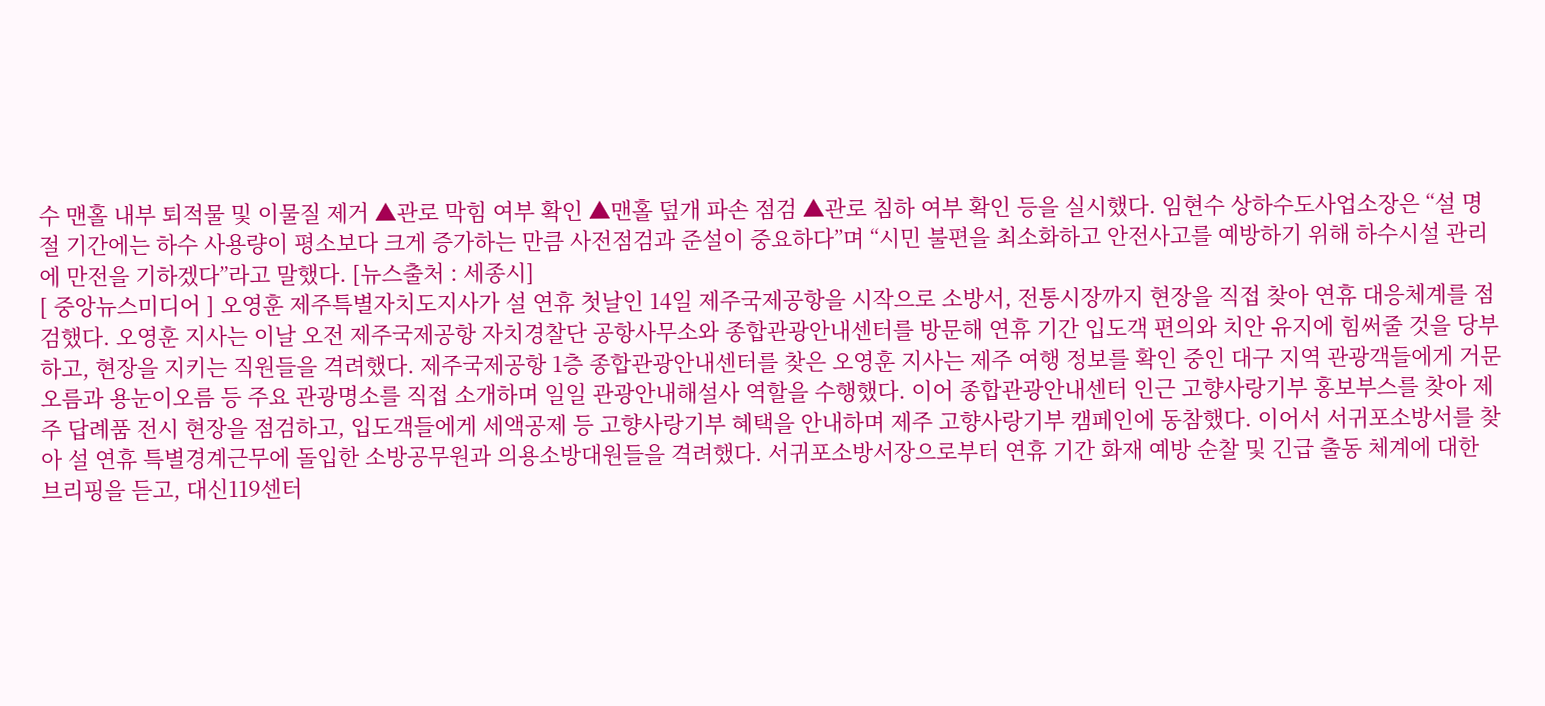수 맨홀 내부 퇴적물 및 이물질 제거 ▲관로 막힘 여부 확인 ▲맨홀 덮개 파손 점검 ▲관로 침하 여부 확인 등을 실시했다. 임현수 상하수도사업소장은 “설 명절 기간에는 하수 사용량이 평소보다 크게 증가하는 만큼 사전점검과 준설이 중요하다”며 “시민 불편을 최소화하고 안전사고를 예방하기 위해 하수시설 관리에 만전을 기하겠다”라고 말했다. [뉴스출처 : 세종시]
[ 중앙뉴스미디어 ] 오영훈 제주특별자치도지사가 설 연휴 첫날인 14일 제주국제공항을 시작으로 소방서, 전통시장까지 현장을 직접 찾아 연휴 대응체계를 점검했다. 오영훈 지사는 이날 오전 제주국제공항 자치경찰단 공항사무소와 종합관광안내센터를 방문해 연휴 기간 입도객 편의와 치안 유지에 힘써줄 것을 당부하고, 현장을 지키는 직원들을 격려했다. 제주국제공항 1층 종합관광안내센터를 찾은 오영훈 지사는 제주 여행 정보를 확인 중인 대구 지역 관광객들에게 거문오름과 용눈이오름 등 주요 관광명소를 직접 소개하며 일일 관광안내해설사 역할을 수행했다. 이어 종합관광안내센터 인근 고향사랑기부 홍보부스를 찾아 제주 답례품 전시 현장을 점검하고, 입도객들에게 세액공제 등 고향사랑기부 혜택을 안내하며 제주 고향사랑기부 캠페인에 동참했다. 이어서 서귀포소방서를 찾아 설 연휴 특별경계근무에 돌입한 소방공무원과 의용소방대원들을 격려했다. 서귀포소방서장으로부터 연휴 기간 화재 예방 순찰 및 긴급 출동 체계에 대한 브리핑을 듣고, 대신119센터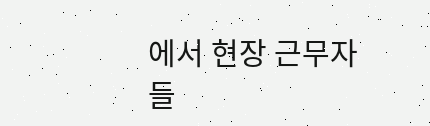에서 현장 근무자들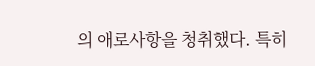의 애로사항을 청취했다. 특히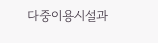다중이용시설과